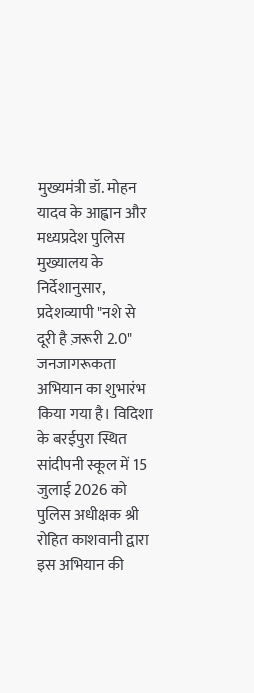मुख्यमंत्री डॉ. मोहन यादव के आह्वान और मध्यप्रदेश पुलिस मुख्यालय के निर्देशानुसार, प्रदेशव्यापी "नशे से दूरी है ज़रूरी 2.0" जनजागरूकता अभियान का शुभारंभ किया गया है। विदिशा के बरईपुरा स्थित सांदीपनी स्कूल में 15 जुलाई 2026 को पुलिस अधीक्षक श्री रोहित काशवानी द्वारा इस अभियान की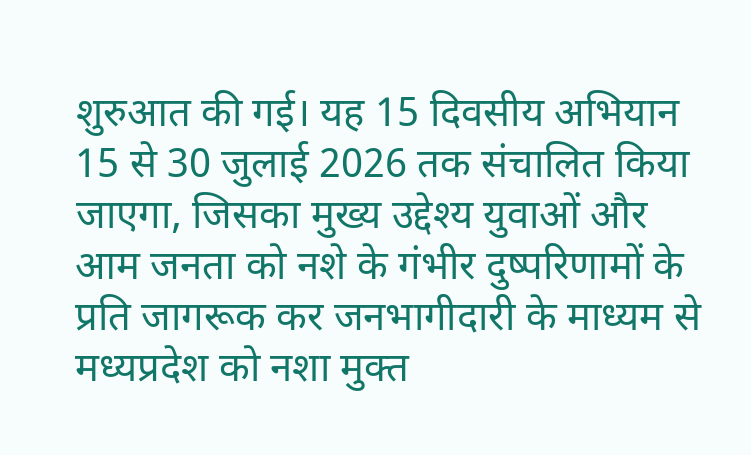शुरुआत की गई। यह 15 दिवसीय अभियान 15 से 30 जुलाई 2026 तक संचालित किया जाएगा, जिसका मुख्य उद्देश्य युवाओं और आम जनता को नशे के गंभीर दुष्परिणामों के प्रति जागरूक कर जनभागीदारी के माध्यम से मध्यप्रदेश को नशा मुक्त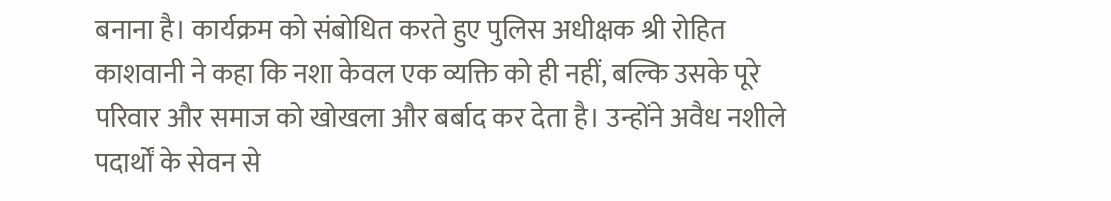बनाना है। कार्यक्रम को संबोधित करते हुए पुलिस अधीक्षक श्री रोहित काशवानी ने कहा कि नशा केवल एक व्यक्ति को ही नहीं, बल्कि उसके पूरे परिवार और समाज को खोखला और बर्बाद कर देता है। उन्होंने अवैध नशीले पदार्थों के सेवन से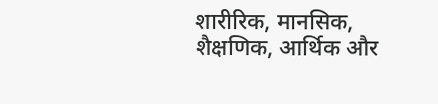शारीरिक, मानसिक, शैक्षणिक, आर्थिक और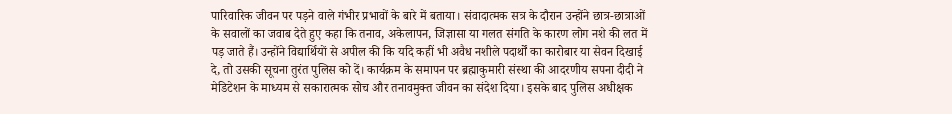पारिवारिक जीवन पर पड़ने वाले गंभीर प्रभावों के बारे में बताया। संवादात्मक सत्र के दौरान उन्होंने छात्र-छात्राओं के सवालों का जवाब देते हुए कहा कि तनाव, अकेलापन, जिज्ञासा या गलत संगति के कारण लोग नशे की लत में पड़ जाते हैं। उन्होंने विद्यार्थियों से अपील की कि यदि कहीं भी अवैध नशीले पदार्थों का कारोबार या सेवन दिखाई दे, तो उसकी सूचना तुरंत पुलिस को दें। कार्यक्रम के समापन पर ब्रह्माकुमारी संस्था की आदरणीय सपना दीदी ने मेडिटेशन के माध्यम से सकारात्मक सोच और तनावमुक्त जीवन का संदेश दिया। इसके बाद पुलिस अधीक्षक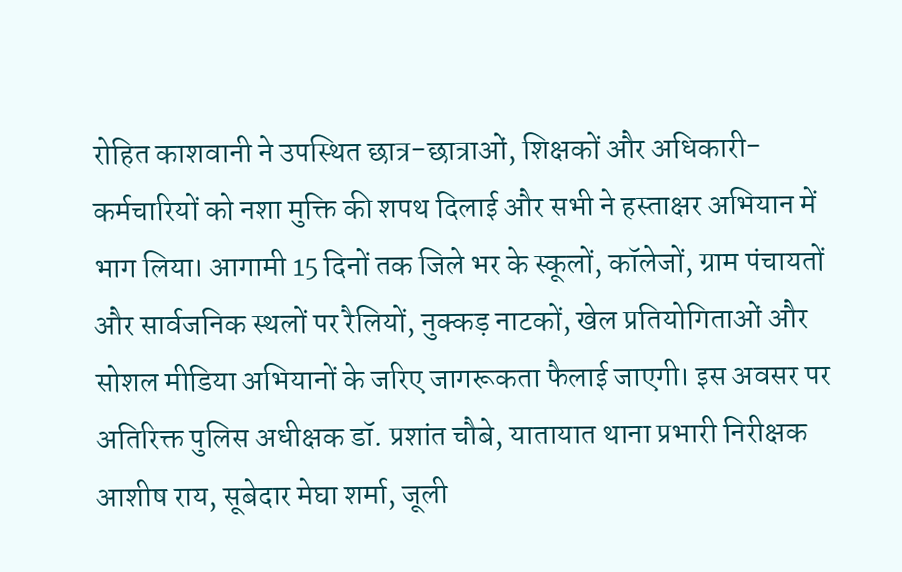रोहित काशवानी ने उपस्थित छात्र-छात्राओं, शिक्षकों और अधिकारी-कर्मचारियों को नशा मुक्ति की शपथ दिलाई और सभी ने हस्ताक्षर अभियान में भाग लिया। आगामी 15 दिनों तक जिले भर के स्कूलों, कॉलेजों, ग्राम पंचायतों और सार्वजनिक स्थलों पर रैलियों, नुक्कड़ नाटकों, खेल प्रतियोगिताओं और सोशल मीडिया अभियानों के जरिए जागरूकता फैलाई जाएगी। इस अवसर पर अतिरिक्त पुलिस अधीक्षक डॉ. प्रशांत चौबे, यातायात थाना प्रभारी निरीक्षक आशीष राय, सूबेदार मेघा शर्मा, जूली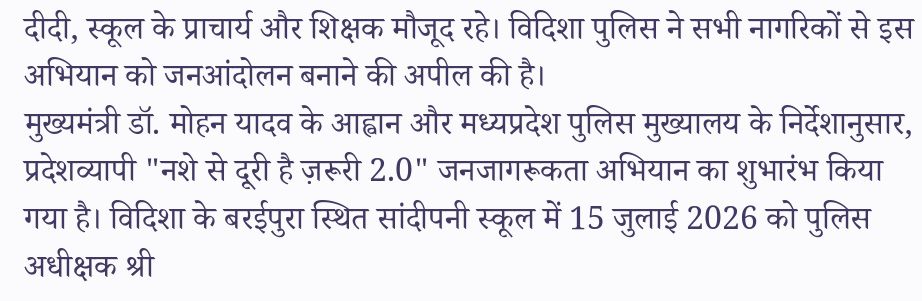दीदी, स्कूल के प्राचार्य और शिक्षक मौजूद रहे। विदिशा पुलिस ने सभी नागरिकों से इस अभियान को जनआंदोलन बनाने की अपील की है।
मुख्यमंत्री डॉ. मोहन यादव के आह्वान और मध्यप्रदेश पुलिस मुख्यालय के निर्देशानुसार, प्रदेशव्यापी "नशे से दूरी है ज़रूरी 2.0" जनजागरूकता अभियान का शुभारंभ किया गया है। विदिशा के बरईपुरा स्थित सांदीपनी स्कूल में 15 जुलाई 2026 को पुलिस अधीक्षक श्री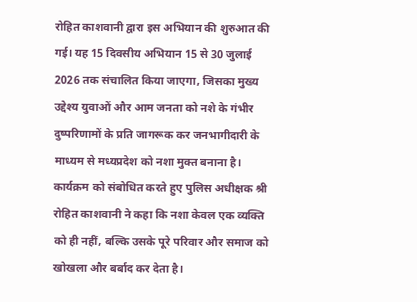रोहित काशवानी द्वारा इस अभियान की शुरुआत की गई। यह 15 दिवसीय अभियान 15 से 30 जुलाई 2026 तक संचालित किया जाएगा, जिसका मुख्य उद्देश्य युवाओं और आम जनता को नशे के गंभीर दुष्परिणामों के प्रति जागरूक कर जनभागीदारी के
माध्यम से मध्यप्रदेश को नशा मुक्त बनाना है। कार्यक्रम को संबोधित करते हुए पुलिस अधीक्षक श्री रोहित काशवानी ने कहा कि नशा केवल एक व्यक्ति को ही नहीं, बल्कि उसके पूरे परिवार और समाज को खोखला और बर्बाद कर देता है।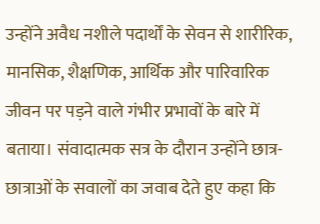उन्होंने अवैध नशीले पदार्थों के सेवन से शारीरिक, मानसिक, शैक्षणिक, आर्थिक और पारिवारिक जीवन पर पड़ने वाले गंभीर प्रभावों के बारे में बताया। संवादात्मक सत्र के दौरान उन्होंने छात्र-छात्राओं के सवालों का जवाब देते हुए कहा कि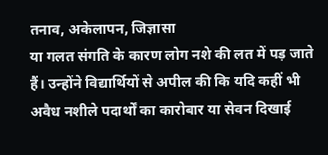तनाव, अकेलापन, जिज्ञासा
या गलत संगति के कारण लोग नशे की लत में पड़ जाते हैं। उन्होंने विद्यार्थियों से अपील की कि यदि कहीं भी अवैध नशीले पदार्थों का कारोबार या सेवन दिखाई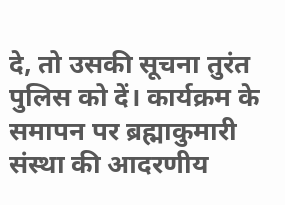दे, तो उसकी सूचना तुरंत पुलिस को दें। कार्यक्रम के समापन पर ब्रह्माकुमारी संस्था की आदरणीय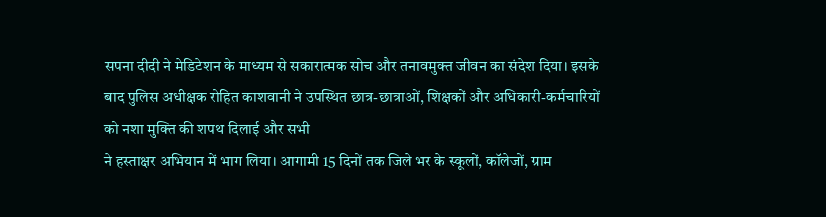सपना दीदी ने मेडिटेशन के माध्यम से सकारात्मक सोच और तनावमुक्त जीवन का संदेश दिया। इसके बाद पुलिस अधीक्षक रोहित काशवानी ने उपस्थित छात्र-छात्राओं, शिक्षकों और अधिकारी-कर्मचारियों को नशा मुक्ति की शपथ दिलाई और सभी
ने हस्ताक्षर अभियान में भाग लिया। आगामी 15 दिनों तक जिले भर के स्कूलों, कॉलेजों, ग्राम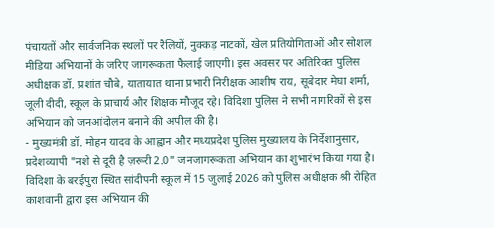पंचायतों और सार्वजनिक स्थलों पर रैलियों, नुक्कड़ नाटकों, खेल प्रतियोगिताओं और सोशल मीडिया अभियानों के जरिए जागरूकता फैलाई जाएगी। इस अवसर पर अतिरिक्त पुलिस अधीक्षक डॉ. प्रशांत चौबे, यातायात थाना प्रभारी निरीक्षक आशीष राय, सूबेदार मेघा शर्मा, जूली दीदी, स्कूल के प्राचार्य और शिक्षक मौजूद रहे। विदिशा पुलिस ने सभी नागरिकों से इस अभियान को जनआंदोलन बनाने की अपील की है।
- मुख्यमंत्री डॉ. मोहन यादव के आह्वान और मध्यप्रदेश पुलिस मुख्यालय के निर्देशानुसार, प्रदेशव्यापी "नशे से दूरी है ज़रूरी 2.0" जनजागरूकता अभियान का शुभारंभ किया गया है। विदिशा के बरईपुरा स्थित सांदीपनी स्कूल में 15 जुलाई 2026 को पुलिस अधीक्षक श्री रोहित काशवानी द्वारा इस अभियान की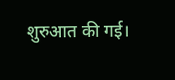शुरुआत की गई।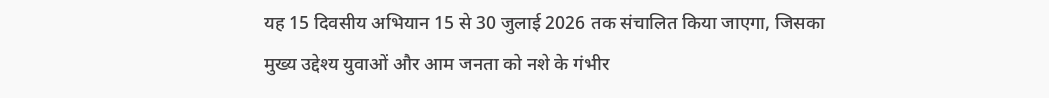यह 15 दिवसीय अभियान 15 से 30 जुलाई 2026 तक संचालित किया जाएगा, जिसका मुख्य उद्देश्य युवाओं और आम जनता को नशे के गंभीर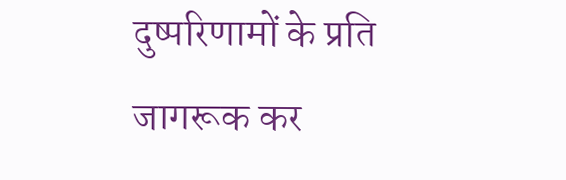दुष्परिणामों के प्रति जागरूक कर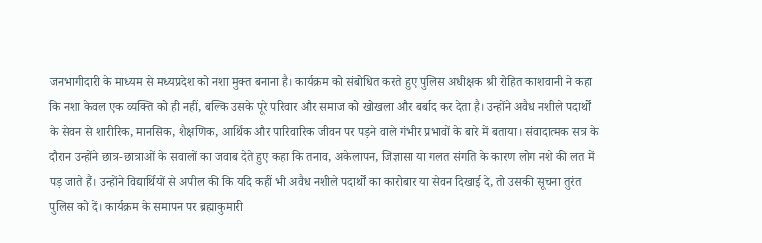जनभागीदारी के माध्यम से मध्यप्रदेश को नशा मुक्त बनाना है। कार्यक्रम को संबोधित करते हुए पुलिस अधीक्षक श्री रोहित काशवानी ने कहा कि नशा केवल एक व्यक्ति को ही नहीं, बल्कि उसके पूरे परिवार और समाज को खोखला और बर्बाद कर देता है। उन्होंने अवैध नशीले पदार्थों के सेवन से शारीरिक, मानसिक, शैक्षणिक, आर्थिक और पारिवारिक जीवन पर पड़ने वाले गंभीर प्रभावों के बारे में बताया। संवादात्मक सत्र के दौरान उन्होंने छात्र-छात्राओं के सवालों का जवाब देते हुए कहा कि तनाव, अकेलापन, जिज्ञासा या गलत संगति के कारण लोग नशे की लत में पड़ जाते हैं। उन्होंने विद्यार्थियों से अपील की कि यदि कहीं भी अवैध नशीले पदार्थों का कारोबार या सेवन दिखाई दे, तो उसकी सूचना तुरंत पुलिस को दें। कार्यक्रम के समापन पर ब्रह्माकुमारी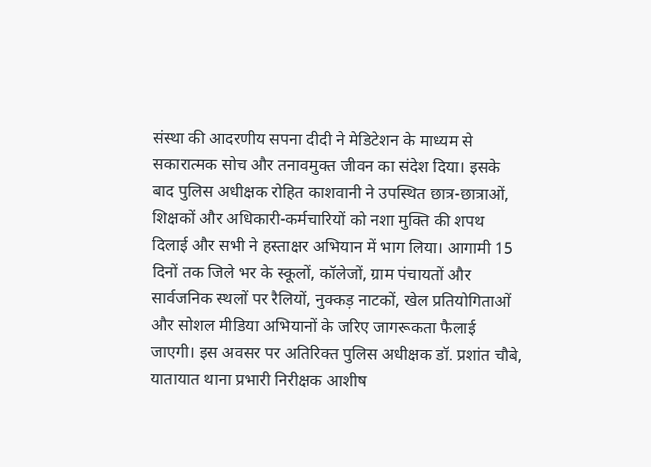संस्था की आदरणीय सपना दीदी ने मेडिटेशन के माध्यम से सकारात्मक सोच और तनावमुक्त जीवन का संदेश दिया। इसके बाद पुलिस अधीक्षक रोहित काशवानी ने उपस्थित छात्र-छात्राओं, शिक्षकों और अधिकारी-कर्मचारियों को नशा मुक्ति की शपथ दिलाई और सभी ने हस्ताक्षर अभियान में भाग लिया। आगामी 15 दिनों तक जिले भर के स्कूलों, कॉलेजों, ग्राम पंचायतों और सार्वजनिक स्थलों पर रैलियों, नुक्कड़ नाटकों, खेल प्रतियोगिताओं और सोशल मीडिया अभियानों के जरिए जागरूकता फैलाई जाएगी। इस अवसर पर अतिरिक्त पुलिस अधीक्षक डॉ. प्रशांत चौबे, यातायात थाना प्रभारी निरीक्षक आशीष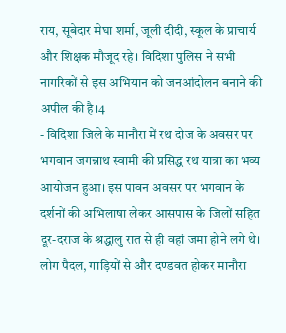राय, सूबेदार मेघा शर्मा, जूली दीदी, स्कूल के प्राचार्य और शिक्षक मौजूद रहे। विदिशा पुलिस ने सभी नागरिकों से इस अभियान को जनआंदोलन बनाने की अपील की है।4
- विदिशा जिले के मानौरा में रथ दोज के अवसर पर भगवान जगन्नाथ स्वामी की प्रसिद्ध रथ यात्रा का भव्य आयोजन हुआ। इस पावन अवसर पर भगवान के दर्शनों की अभिलाषा लेकर आसपास के जिलों सहित दूर-दराज के श्रद्धालु रात से ही वहां जमा होने लगे थे। लोग पैदल, गाड़ियों से और दण्डवत होकर मानौरा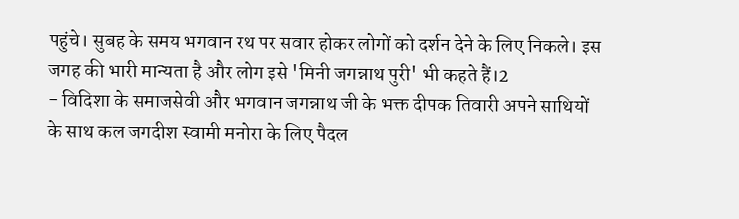पहुंचे। सुबह के समय भगवान रथ पर सवार होकर लोगों को दर्शन देने के लिए निकले। इस जगह की भारी मान्यता है और लोग इसे 'मिनी जगन्नाथ पुरी' भी कहते हैं।2
- विदिशा के समाजसेवी और भगवान जगन्नाथ जी के भक्त दीपक तिवारी अपने साथियों के साथ कल जगदीश स्वामी मनोरा के लिए पैदल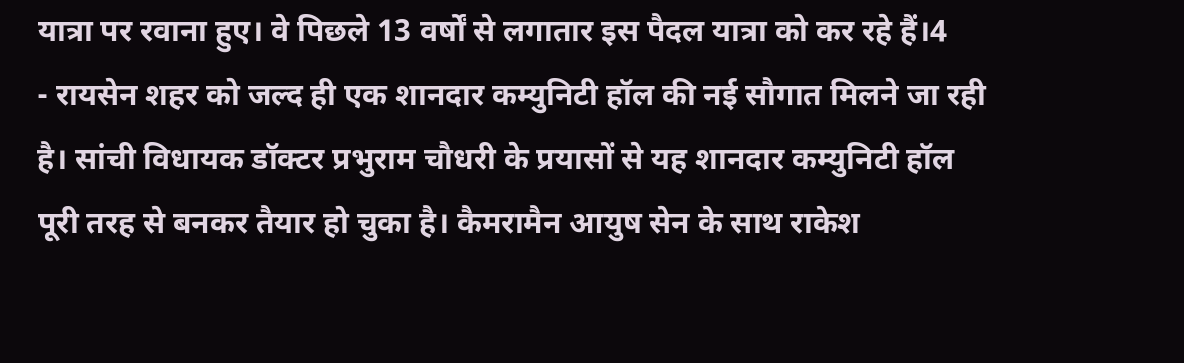यात्रा पर रवाना हुए। वे पिछले 13 वर्षों से लगातार इस पैदल यात्रा को कर रहे हैं।4
- रायसेन शहर को जल्द ही एक शानदार कम्युनिटी हॉल की नई सौगात मिलने जा रही है। सांची विधायक डॉक्टर प्रभुराम चौधरी के प्रयासों से यह शानदार कम्युनिटी हॉल पूरी तरह से बनकर तैयार हो चुका है। कैमरामैन आयुष सेन के साथ राकेश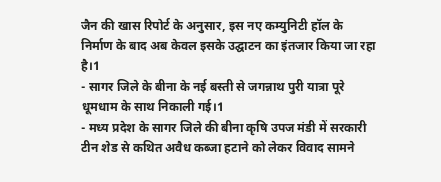जैन की खास रिपोर्ट के अनुसार, इस नए कम्युनिटी हॉल के निर्माण के बाद अब केवल इसके उद्घाटन का इंतजार किया जा रहा है।1
- सागर जिले के बीना के नई बस्ती से जगन्नाथ पुरी यात्रा पूरे धूमधाम के साथ निकाली गई।1
- मध्य प्रदेश के सागर जिले की बीना कृषि उपज मंडी में सरकारी टीन शेड से कथित अवैध कब्जा हटाने को लेकर विवाद सामने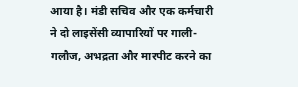आया है। मंडी सचिव और एक कर्मचारी ने दो लाइसेंसी व्यापारियों पर गाली-गलौज, अभद्रता और मारपीट करने का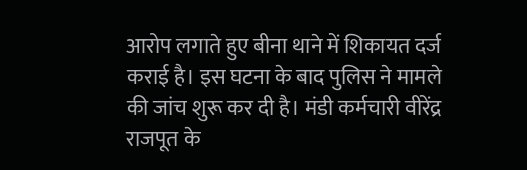आरोप लगाते हुए बीना थाने में शिकायत दर्ज कराई है। इस घटना के बाद पुलिस ने मामले की जांच शुरू कर दी है। मंडी कर्मचारी वीरेंद्र राजपूत के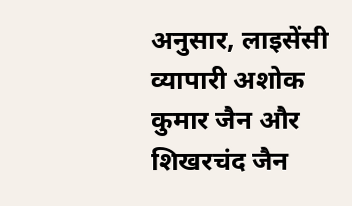अनुसार, लाइसेंसी व्यापारी अशोक कुमार जैन और शिखरचंद जैन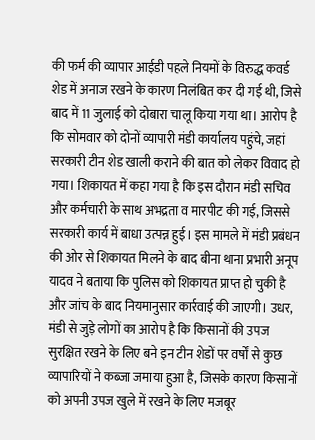की फर्म की व्यापार आईडी पहले नियमों के विरुद्ध कवर्ड शेड में अनाज रखने के कारण निलंबित कर दी गई थी, जिसे बाद में 11 जुलाई को दोबारा चालू किया गया था। आरोप है कि सोमवार को दोनों व्यापारी मंडी कार्यालय पहुंचे, जहां सरकारी टीन शेड खाली कराने की बात को लेकर विवाद हो गया। शिकायत में कहा गया है कि इस दौरान मंडी सचिव और कर्मचारी के साथ अभद्रता व मारपीट की गई, जिससे सरकारी कार्य में बाधा उत्पन्न हुई। इस मामले में मंडी प्रबंधन की ओर से शिकायत मिलने के बाद बीना थाना प्रभारी अनूप यादव ने बताया कि पुलिस को शिकायत प्राप्त हो चुकी है और जांच के बाद नियमानुसार कार्रवाई की जाएगी। उधर, मंडी से जुड़े लोगों का आरोप है कि किसानों की उपज सुरक्षित रखने के लिए बने इन टीन शेडों पर वर्षों से कुछ व्यापारियों ने कब्जा जमाया हुआ है, जिसके कारण किसानों को अपनी उपज खुले में रखने के लिए मजबूर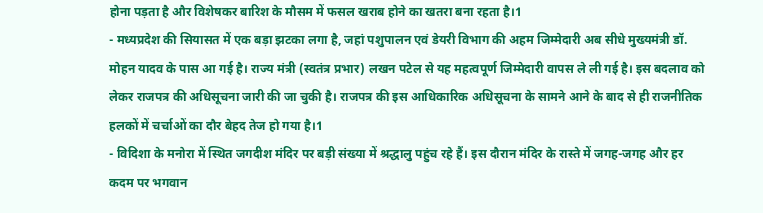होना पड़ता है और विशेषकर बारिश के मौसम में फसल खराब होने का खतरा बना रहता है।1
- मध्यप्रदेश की सियासत में एक बड़ा झटका लगा है, जहां पशुपालन एवं डेयरी विभाग की अहम जिम्मेदारी अब सीधे मुख्यमंत्री डॉ. मोहन यादव के पास आ गई है। राज्य मंत्री (स्वतंत्र प्रभार) लखन पटेल से यह महत्वपूर्ण जिम्मेदारी वापस ले ली गई है। इस बदलाव को लेकर राजपत्र की अधिसूचना जारी की जा चुकी है। राजपत्र की इस आधिकारिक अधिसूचना के सामने आने के बाद से ही राजनीतिक हलकों में चर्चाओं का दौर बेहद तेज हो गया है।1
- विदिशा के मनोरा में स्थित जगदीश मंदिर पर बड़ी संख्या में श्रद्धालु पहुंच रहे हैं। इस दौरान मंदिर के रास्ते में जगह-जगह और हर कदम पर भगवान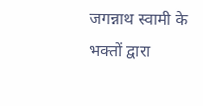जगन्नाथ स्वामी के भक्तों द्वारा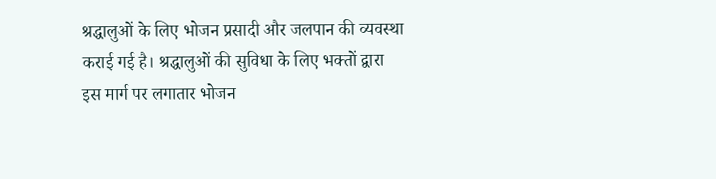श्रद्धालुओं के लिए भोजन प्रसादी और जलपान की व्यवस्था कराई गई है। श्रद्धालुओं की सुविधा के लिए भक्तों द्वारा इस मार्ग पर लगातार भोजन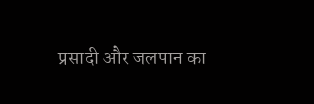प्रसादी और जलपान का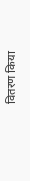वितरण किया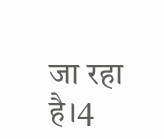जा रहा है।4